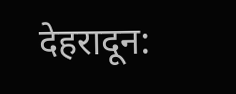देहरादून: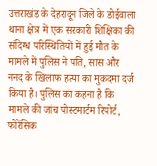उत्तराखंड के देहरादून जिले के डोईवाला थाना क्षेत्र में एक सरकारी शिक्षिका की संदिग्ध परिस्थितियों में हुई मौत के मामले में पुलिस ने पति, सास और ननद के खिलाफ हत्या का मुकदमा दर्ज किया है। पुलिस का कहना है कि मामले की जांच पोस्टमार्टम रिपोर्ट, फोरेंसिक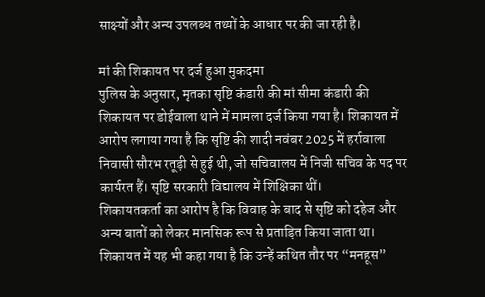साक्ष्यों और अन्य उपलब्ध तथ्यों के आधार पर की जा रही है।

मां की शिकायत पर दर्ज हुआ मुकदमा
पुलिस के अनुसार, मृतका सृष्टि कंडारी की मां सीमा कंडारी की शिकायत पर डोईवाला थाने में मामला दर्ज किया गया है। शिकायत में आरोप लगाया गया है कि सृष्टि की शादी नवंबर 2025 में हर्रावाला निवासी सौरभ रतूड़ी से हुई थी, जो सचिवालय में निजी सचिव के पद पर कार्यरत हैं। सृष्टि सरकारी विद्यालय में शिक्षिका थीं।
शिकायतकर्ता का आरोप है कि विवाह के बाद से सृष्टि को दहेज और अन्य बातों को लेकर मानसिक रूप से प्रताड़ित किया जाता था। शिकायत में यह भी कहा गया है कि उन्हें कथित तौर पर “मनहूस”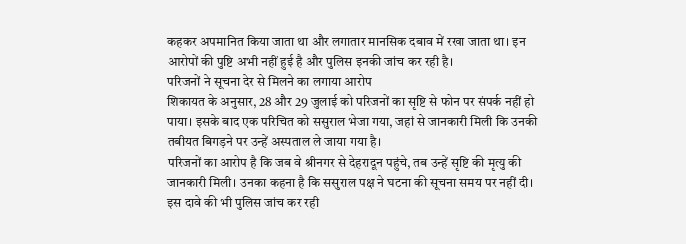कहकर अपमानित किया जाता था और लगातार मानसिक दबाव में रखा जाता था। इन आरोपों की पुष्टि अभी नहीं हुई है और पुलिस इनकी जांच कर रही है।
परिजनों ने सूचना देर से मिलने का लगाया आरोप
शिकायत के अनुसार, 28 और 29 जुलाई को परिजनों का सृष्टि से फोन पर संपर्क नहीं हो पाया। इसके बाद एक परिचित को ससुराल भेजा गया, जहां से जानकारी मिली कि उनकी तबीयत बिगड़ने पर उन्हें अस्पताल ले जाया गया है।
परिजनों का आरोप है कि जब वे श्रीनगर से देहरादून पहुंचे, तब उन्हें सृष्टि की मृत्यु की जानकारी मिली। उनका कहना है कि ससुराल पक्ष ने घटना की सूचना समय पर नहीं दी। इस दावे की भी पुलिस जांच कर रही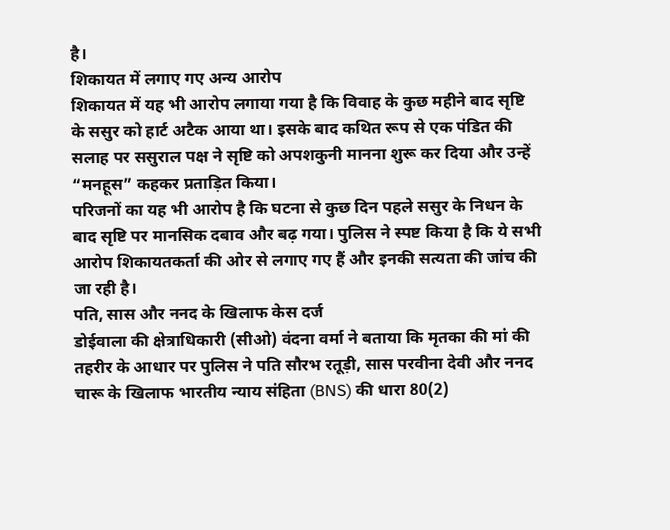है।
शिकायत में लगाए गए अन्य आरोप
शिकायत में यह भी आरोप लगाया गया है कि विवाह के कुछ महीने बाद सृष्टि के ससुर को हार्ट अटैक आया था। इसके बाद कथित रूप से एक पंडित की सलाह पर ससुराल पक्ष ने सृष्टि को अपशकुनी मानना शुरू कर दिया और उन्हें “मनहूस” कहकर प्रताड़ित किया।
परिजनों का यह भी आरोप है कि घटना से कुछ दिन पहले ससुर के निधन के बाद सृष्टि पर मानसिक दबाव और बढ़ गया। पुलिस ने स्पष्ट किया है कि ये सभी आरोप शिकायतकर्ता की ओर से लगाए गए हैं और इनकी सत्यता की जांच की जा रही है।
पति, सास और ननद के खिलाफ केस दर्ज
डोईवाला की क्षेत्राधिकारी (सीओ) वंदना वर्मा ने बताया कि मृतका की मां की तहरीर के आधार पर पुलिस ने पति सौरभ रतूड़ी, सास परवीना देवी और ननद चारू के खिलाफ भारतीय न्याय संहिता (BNS) की धारा 80(2)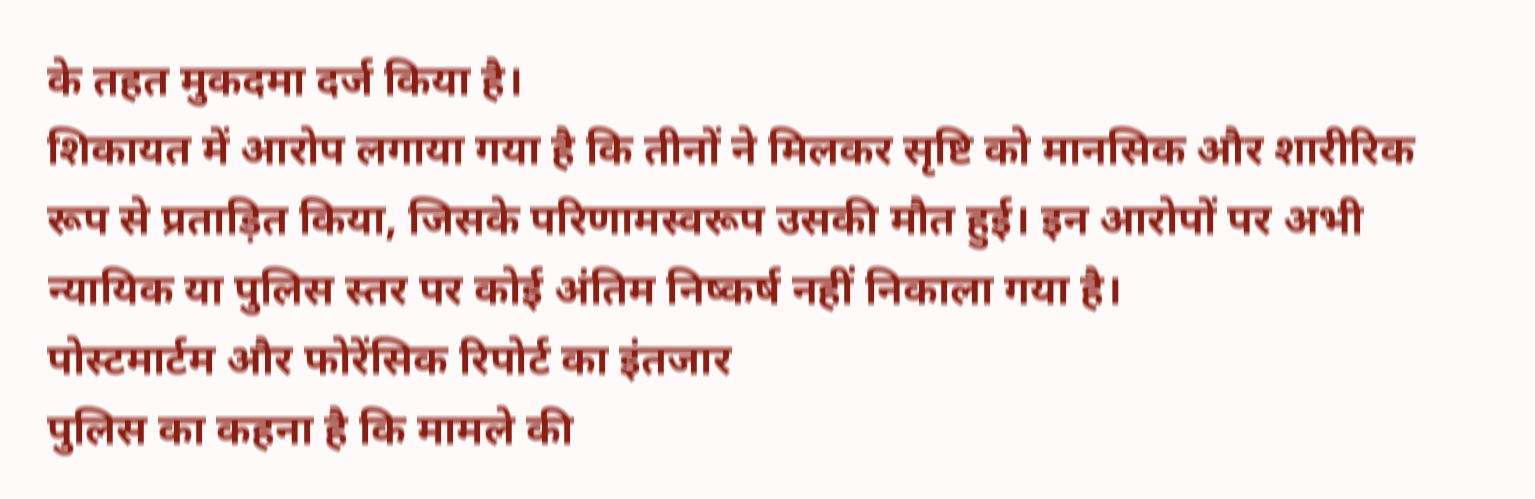के तहत मुकदमा दर्ज किया है।
शिकायत में आरोप लगाया गया है कि तीनों ने मिलकर सृष्टि को मानसिक और शारीरिक रूप से प्रताड़ित किया, जिसके परिणामस्वरूप उसकी मौत हुई। इन आरोपों पर अभी न्यायिक या पुलिस स्तर पर कोई अंतिम निष्कर्ष नहीं निकाला गया है।
पोस्टमार्टम और फोरेंसिक रिपोर्ट का इंतजार
पुलिस का कहना है कि मामले की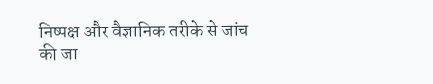निष्पक्ष और वैज्ञानिक तरीके से जांच की जा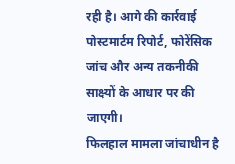रही है। आगे की कार्रवाई पोस्टमार्टम रिपोर्ट, फोरेंसिक जांच और अन्य तकनीकी साक्ष्यों के आधार पर की जाएगी।
फिलहाल मामला जांचाधीन है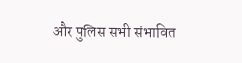और पुलिस सभी संभावित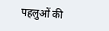पहलुओं की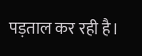पड़ताल कर रही है।